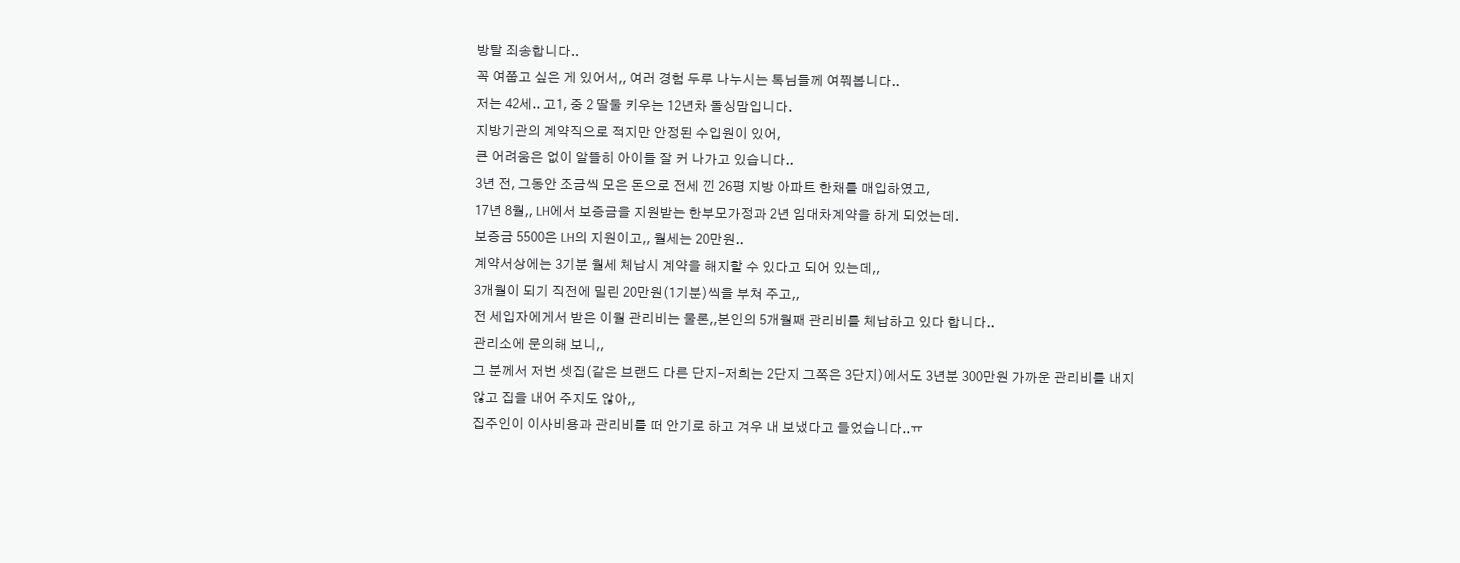방탈 죄송합니다..
꼭 여쭙고 싶은 게 있어서,, 여러 경험 두루 나누시는 톡님들께 여쭤봅니다..
저는 42세.. 고1, 중 2 딸둘 키우는 12년차 돌싱맘입니다.
지방기관의 계약직으로 적지만 안정된 수입원이 있어,
큰 어려움은 없이 알뜰히 아이들 잘 커 나가고 있습니다..
3년 전, 그동안 조금씩 모은 돈으로 전세 낀 26평 지방 아파트 한채를 매입하였고,
17년 8월,, LH에서 보증금을 지원받는 한부모가정과 2년 임대차계약을 하게 되었는데.
보증금 5500은 LH의 지원이고,, 월세는 20만원..
계약서상에는 3기분 월세 체납시 계약을 해지할 수 있다고 되어 있는데,,
3개월이 되기 직전에 밀린 20만원(1기분)씩을 부쳐 주고,,
전 세입자에게서 받은 이월 관리비는 물론,,본인의 5개월째 관리비를 체납하고 있다 합니다..
관리소에 문의해 보니,,
그 분께서 저번 셋집(같은 브랜드 다른 단지-저희는 2단지 그쪽은 3단지)에서도 3년분 300만원 가까운 관리비를 내지 않고 집을 내어 주지도 않아,,
집주인이 이사비용과 관리비를 떠 안기로 하고 겨우 내 보냈다고 들었습니다..ㅠ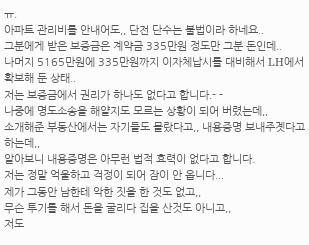ㅠ.
아파트 관리비를 안내어도,, 단전 단수는 불법이라 하네요..
그분에게 받은 보증금은 계약금 335만원 정도만 그분 돈인데..
나머지 5165만원에 335만원까지 이자체납시를 대비해서 LH에서 확보해 둔 상태..
저는 보증금에서 권리가 하나도 없다고 합니다.- -
나중에 명도소송을 해얄지도 모르는 상황이 되어 버렸는데,,
소개해준 부동산에서는 자기들도 몰랐다고,, 내용증명 보내주곗다고 하는데,,
알아보니 내용증명은 아무런 법적 효력이 없다고 합니다.
저는 정말 억울하고 걱정이 되어 잠이 안 옵니다...
제가 그동안 남한테 악한 짓을 한 것도 없고,,
무슨 투기를 해서 돈을 굴리다 집을 산것도 아니고,,
저도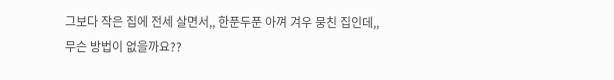그보다 작은 집에 전세 살면서,, 한푼두푼 아껴 겨우 뭉친 집인데,,
무슨 방법이 없을까요??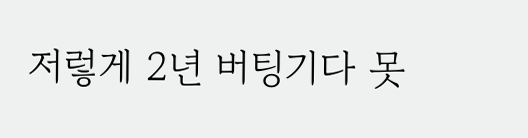저렇게 2년 버팅기다 못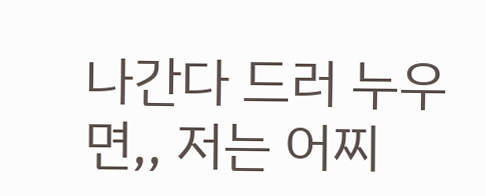나간다 드러 누우면,, 저는 어찌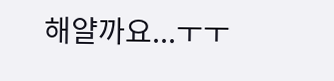해얄까요...ㅜㅜ